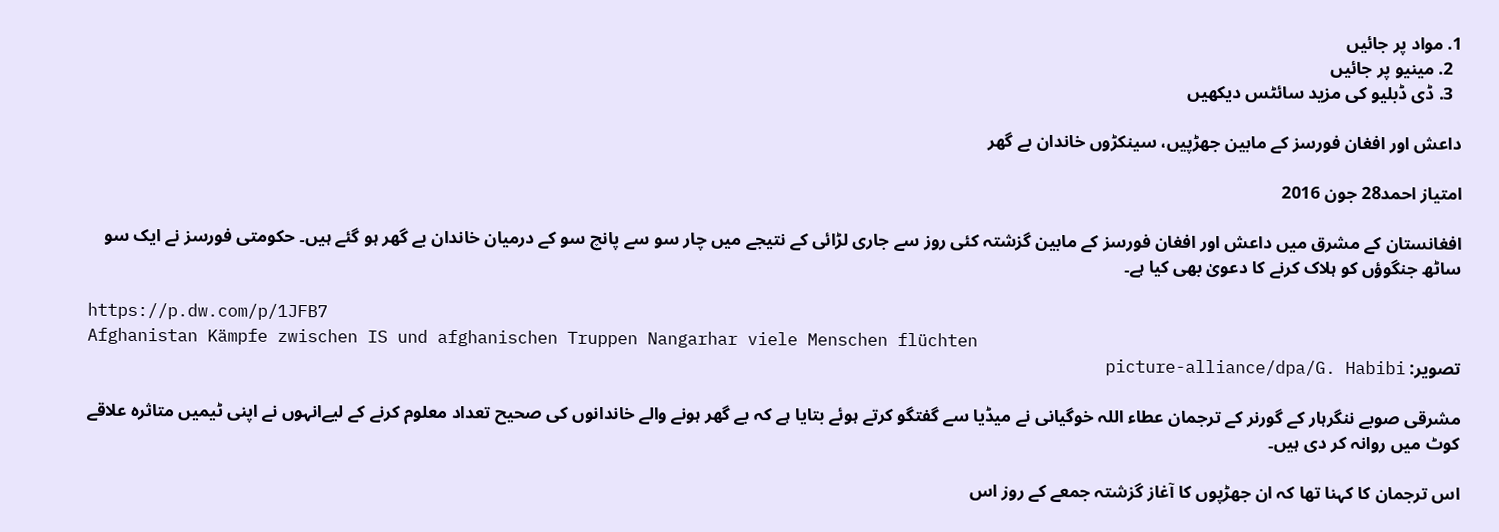1. مواد پر جائیں
  2. مینیو پر جائیں
  3. ڈی ڈبلیو کی مزید سائٹس دیکھیں

داعش اور افغان فورسز کے مابین جھڑپیں، سینکڑوں خاندان بے گھر

امتیاز احمد28 جون 2016

افغانستان کے مشرق میں داعش اور افغان فورسز کے مابین گزشتہ کئی روز سے جاری لڑائی کے نتیجے میں چار سو سے پانچ سو کے درمیان خاندان بے گھر ہو گئے ہیں۔ حکومتی فورسز نے ایک سو ساٹھ جنگوؤں کو ہلاک کرنے کا دعویٰ بھی کیا ہے۔

https://p.dw.com/p/1JFB7
Afghanistan Kämpfe zwischen IS und afghanischen Truppen Nangarhar viele Menschen flüchten
تصویر: picture-alliance/dpa/G. Habibi

مشرقی صوبے ننگرہار کے گورنر کے ترجمان عطاء اللہ خوگیانی نے میڈیا سے گفتگو کرتے ہوئے بتایا ہے کہ بے گھر ہونے والے خاندانوں کی صحیح تعداد معلوم کرنے کے لیےانہوں نے اپنی ٹیمیں متاثرہ علاقے کوٹ میں روانہ کر دی ہیں۔

اس ترجمان کا کہنا تھا کہ ان جھڑپوں کا آغاز گزشتہ جمعے کے روز اس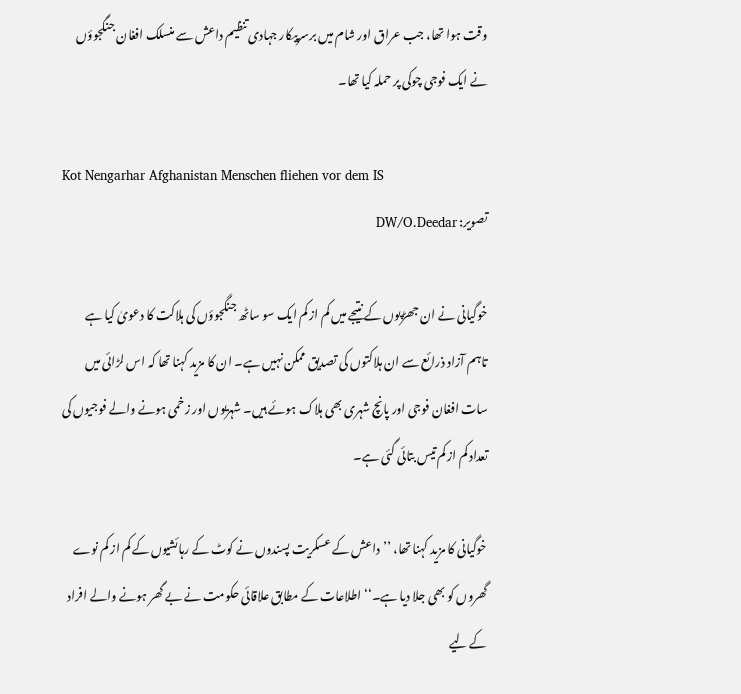وقت ہوا تھا، جب عراق اور شام میں برسرپیکار جہادی تنظیم داعش سے منسلک افغان جنگجوؤں نے ایک فوجی چوکی پر حملہ کیا تھا۔

Kot Nengarhar Afghanistan Menschen fliehen vor dem IS
تصویر: DW/O.Deedar

خوگیانی نے ان جھڑپوں کے نتیجے میں کم از کم ایک سو ساٹھ جنگجوؤں کی ہلاکت کا دعویٰ کیا ہے تاہم آزاد ذرائع سے ان ہلاکتوں کی تصدیق ممکن نہیں ہے۔ ان کا مزید کہنا تھا کہ اس لڑائی میں سات افغان فوجی اور پانچ شہری بھی ہلاک ہوئے ہیں۔ شہریوں اور زخمی ہونے والے فوجیوں کی تعداد کم از کم تیس بتائی گئی ہے۔

خوگیانی کا مزید کہنا تھا، ’’داعش کے عسکریت پسندوں نے کوٹ کے رہائشیوں کے کم از کم نوے گھروں کو بھی جلا دیا ہے۔‘‘ اطلاعات کے مطابق علاقائی حکومت نے بے گھر ہونے والے افراد کے لیے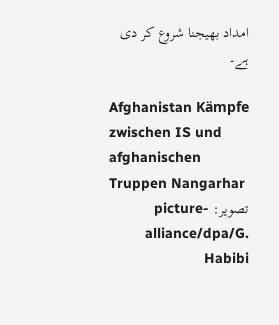امداد بھیجنا شروع کر دی ہے۔

Afghanistan Kämpfe zwischen IS und afghanischen Truppen Nangarhar
تصویر: picture-alliance/dpa/G. Habibi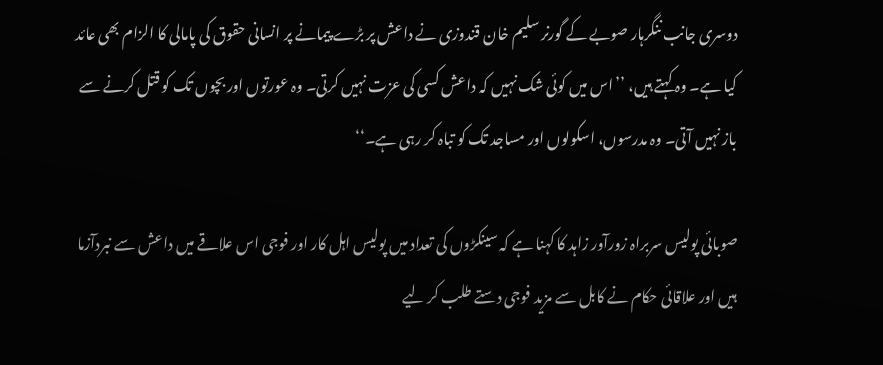دوسری جانب ننگرہار صوبے کے گورنر سلیم خان قندوزی نے داعش پر بڑے پیمانے پر انسانی حقوق کی پامالی کا الزام بھی عائد کیا ہے۔ وہ کہتے ہیں، ’’اس میں کوئی شک نہیں کہ داعش کسی کی عزت نہیں کرتی۔ وہ عورتوں اور بچوں تک کو قتل کرنے سے باز نہیں آتی۔ وہ مدرسوں، اسکولوں اور مساجد تک کو تباہ کر رہی ہے۔‘‘

صوبائی پولیس سربراہ زورآور زاہد کا کہنا ہے کہ سینکڑوں کی تعداد میں پولیس اہل کار اور فوجی اس علاقے میں داعش سے نبردآزما ہیں اور علاقائی حکام نے کابل سے مزید فوجی دستے طلب کر لیے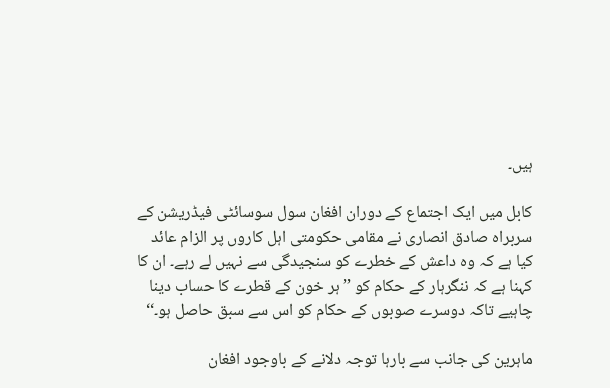ہیں۔

کابل میں ایک اجتماع کے دوران افغان سول سوسائٹی فیڈریشن کے سربراہ صادق انصاری نے مقامی حکومتی اہل کاروں پر الزام عائد کیا ہے کہ وہ داعش کے خطرے کو سنجیدگی سے نہیں لے رہے۔ ان کا کہنا ہے کہ ننگرہار کے حکام کو ’’ہر خون کے قطرے کا حساب دینا چاہیے تاکہ دوسرے صوبوں کے حکام کو اس سے سبق حاصل ہو۔‘‘

ماہرین کی جانب سے بارہا توجہ دلانے کے باوجود افغان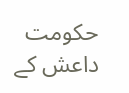حکومت داعش کے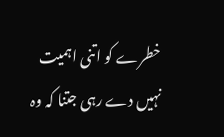خطرے کو اتنی اہمیت نہیں دے رہی جتنا کہ وہ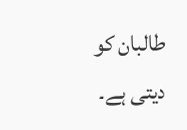طالبان کو دیتی ہے۔